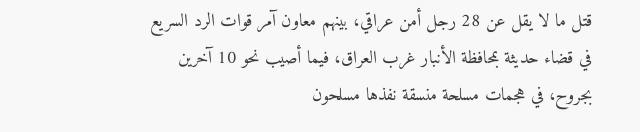قتل ما لا يقل عن 28 رجل أمن عراقي، بينهم معاون آمر قوات الرد السريع في قضاء حديثة بمحافظة الأنبار غرب العراق، فيما أصيب نحو 10 آخرين بجروح، في هجمات مسلحة منسقة نفذها مسلحون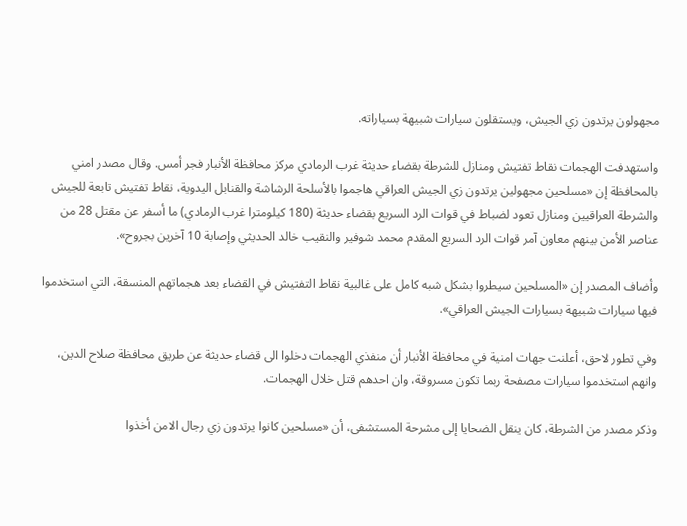مجهولون يرتدون زي الجيش، ويستقلون سيارات شبيهة بسياراته.

واستهدفت الهجمات نقاط تفتيش ومنازل للشرطة بقضاء حديثة غرب الرمادي مركز محافظة الأنبار فجر أمس. وقال مصدر امني بالمحافظة إن «مسلحين مجهولين يرتدون زي الجيش العراقي هاجموا بالأسلحة الرشاشة والقنابل اليدوية، نقاط تفتيش تابعة للجيش والشرطة العراقيين ومنازل تعود لضباط في قوات الرد السريع بقضاء حديثة (180 كيلومترا غرب الرمادي) ما أسفر عن مقتل 28 من عناصر الأمن بينهم معاون آمر قوات الرد السريع المقدم محمد شوفير والنقيب خالد الحديثي وإصابة 10 آخرين بجروح».

وأضاف المصدر إن «المسلحين سيطروا بشكل شبه كامل على غالبية نقاط التفتيش في القضاء بعد هجماتهم المنسقة، التي استخدموا فيها سيارات شبيهة بسيارات الجيش العراقي».

وفي تطور لاحق، أعلنت جهات امنية في محافظة الأنبار أن منفذي الهجمات دخلوا الى قضاء حديثة عن طريق محافظة صلاح الدين، وانهم استخدموا سيارات مصفحة ربما تكون مسروقة، وان احدهم قتل خلال الهجمات.

وذكر مصدر من الشرطة، كان ينقل الضحايا إلى مشرحة المستشفى، أن «مسلحين كانوا يرتدون زي رجال الامن أخذوا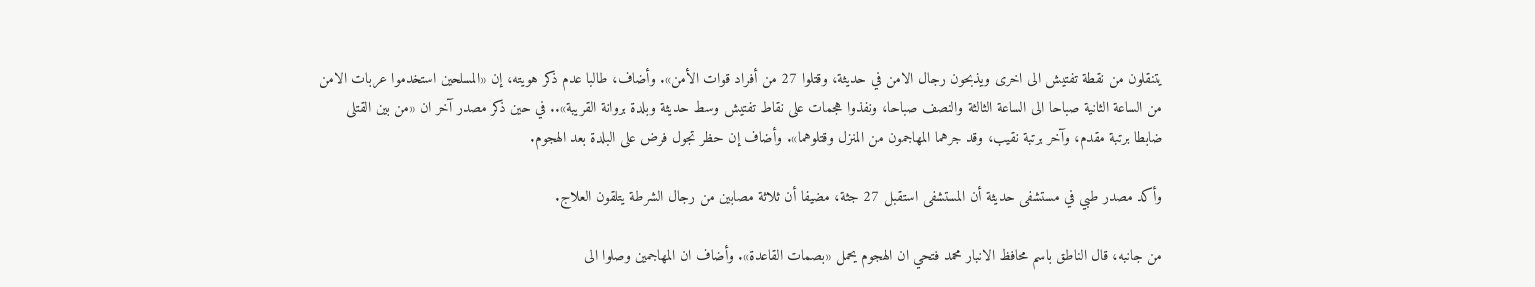يتنقلون من نقطة تفتيش الى اخرى ويذبحون رجال الامن في حديثة، وقتلوا 27 من أفراد قوات الأمن». وأضاف، طالبا عدم ذكر هويته، إن «المسلحين استخدموا عربات الامن من الساعة الثانية صباحا الى الساعة الثالثة والنصف صباحا، ونفذوا هجمات على نقاط تفتيش وسط حديثة وبلدة بروانة القريبة».. في حين ذكر مصدر آخر ان «من بين القتلى ضابطا برتبة مقدم، وآخر برتبة نقيب، وقد جرهما المهاجمون من المنزل وقتلوهما». وأضاف إن حظر تجول فرض على البلدة بعد الهجوم.

وأكد مصدر طبي في مستشفى حديثة أن المستشفى استقبل 27 جثة، مضيفا أن ثلاثة مصابين من رجال الشرطة يتلقون العلاج.

من جانبه، قال الناطق باسم محافظ الانبار محمد فتحي ان الهجوم يحمل «بصمات القاعدة». وأضاف ان المهاجمين وصلوا الى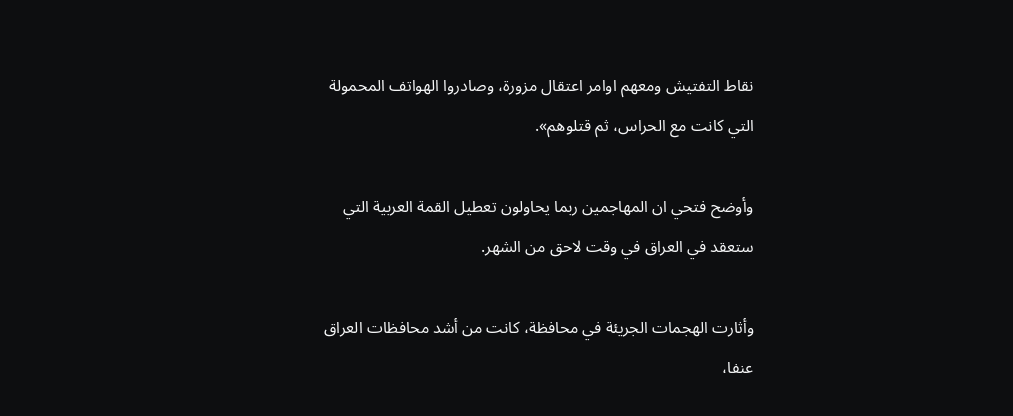نقاط التفتيش ومعهم اوامر اعتقال مزورة، وصادروا الهواتف المحمولة التي كانت مع الحراس، ثم قتلوهم».

وأوضح فتحي ان المهاجمين ربما يحاولون تعطيل القمة العربية التي ستعقد في العراق في وقت لاحق من الشهر.

وأثارت الهجمات الجريئة في محافظة، كانت من أشد محافظات العراق عنفا،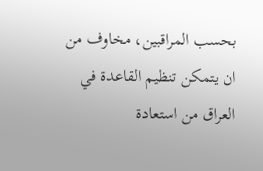بحسب المراقبين، مخاوف من ان يتمكن تنظيم القاعدة في العراق من استعادة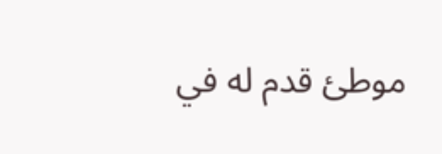موطئ قدم له في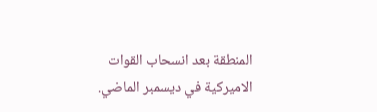المنطقة بعد انسحاب القوات الاميركية في ديسمبر الماضي.